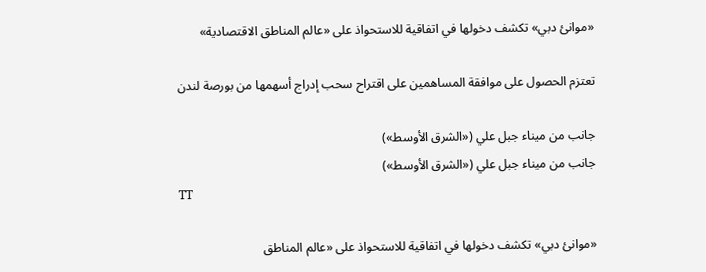«موانئ دبي» تكشف دخولها في اتفاقية للاستحواذ على «عالم المناطق الاقتصادية»

تعتزم الحصول على موافقة المساهمين على اقتراح سحب إدراج أسهمها من بورصة لندن

جانب من ميناء جبل علي («الشرق الأوسط»)
جانب من ميناء جبل علي («الشرق الأوسط»)
TT

«موانئ دبي» تكشف دخولها في اتفاقية للاستحواذ على «عالم المناطق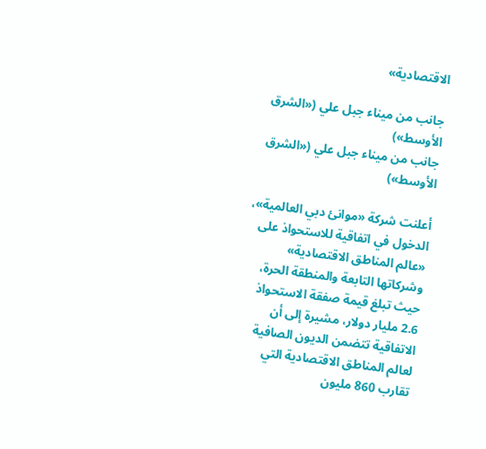الاقتصادية»

جانب من ميناء جبل علي («الشرق الأوسط»)
جانب من ميناء جبل علي («الشرق الأوسط»)

أعلنت شركة «موانئ دبي العالمية»، الدخول في اتفاقية للاستحواذ على «عالم المناطق الاقتصادية» وشركاتها التابعة والمنطقة الحرة، حيث تبلغ قيمة صفقة الاستحواذ 2.6 مليار دولار، مشيرة إلى أن الاتفاقية تتضمن الديون الصافية لعالم المناطق الاقتصادية التي تقارب 860 مليون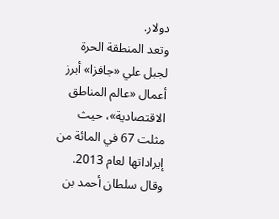دولار.
وتعد المنطقة الحرة لجبل علي «جافزا» أبرز أعمال «عالم المناطق الاقتصادية»، حيث مثلت 67 في المائة من إيراداتها لعام 2013.
وقال سلطان أحمد بن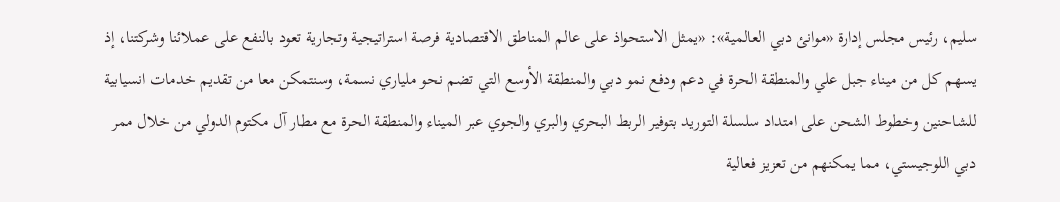سليم، رئيس مجلس إدارة «موانئ دبي العالمية»: «يمثل الاستحواذ على عالم المناطق الاقتصادية فرصة استراتيجية وتجارية تعود بالنفع على عملائنا وشركتنا، إذ يسهم كل من ميناء جبل علي والمنطقة الحرة في دعم ودفع نمو دبي والمنطقة الأوسع التي تضم نحو ملياري نسمة، وسنتمكن معا من تقديم خدمات انسيابية للشاحنين وخطوط الشحن على امتداد سلسلة التوريد بتوفير الربط البحري والبري والجوي عبر الميناء والمنطقة الحرة مع مطار آل مكتوم الدولي من خلال ممر دبي اللوجيستي، مما يمكنهم من تعزيز فعالية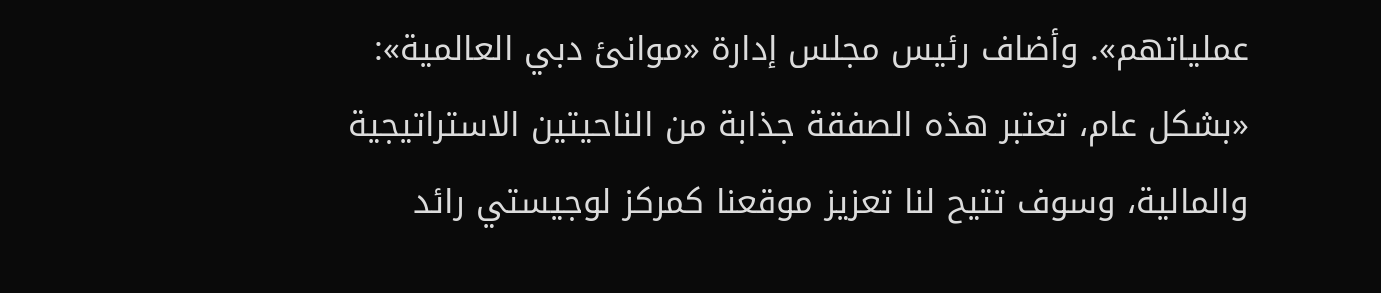عملياتهم». وأضاف رئيس مجلس إدارة «موانئ دبي العالمية»: «بشكل عام، تعتبر هذه الصفقة جذابة من الناحيتين الاستراتيجية والمالية، وسوف تتيح لنا تعزيز موقعنا كمركز لوجيستي رائد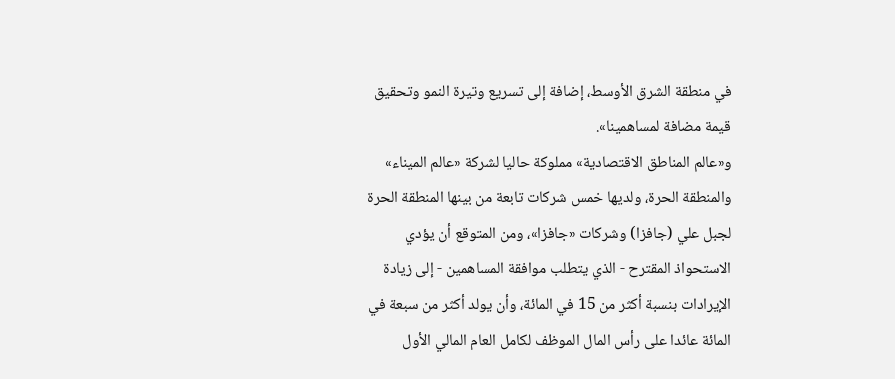في منطقة الشرق الأوسط، إضافة إلى تسريع وتيرة النمو وتحقيق قيمة مضافة لمساهمينا».
و«عالم المناطق الاقتصادية» مملوكة حاليا لشركة «عالم الميناء» والمنطقة الحرة، ولديها خمس شركات تابعة من بينها المنطقة الحرة لجبل علي (جافزا) وشركات «جافزا»، ومن المتوقع أن يؤدي الاستحواذ المقترح - الذي يتطلب موافقة المساهمين - إلى زيادة الإيرادات بنسبة أكثر من 15 في المائة، وأن يولد أكثر من سبعة في المائة عائدا على رأس المال الموظف لكامل العام المالي الأول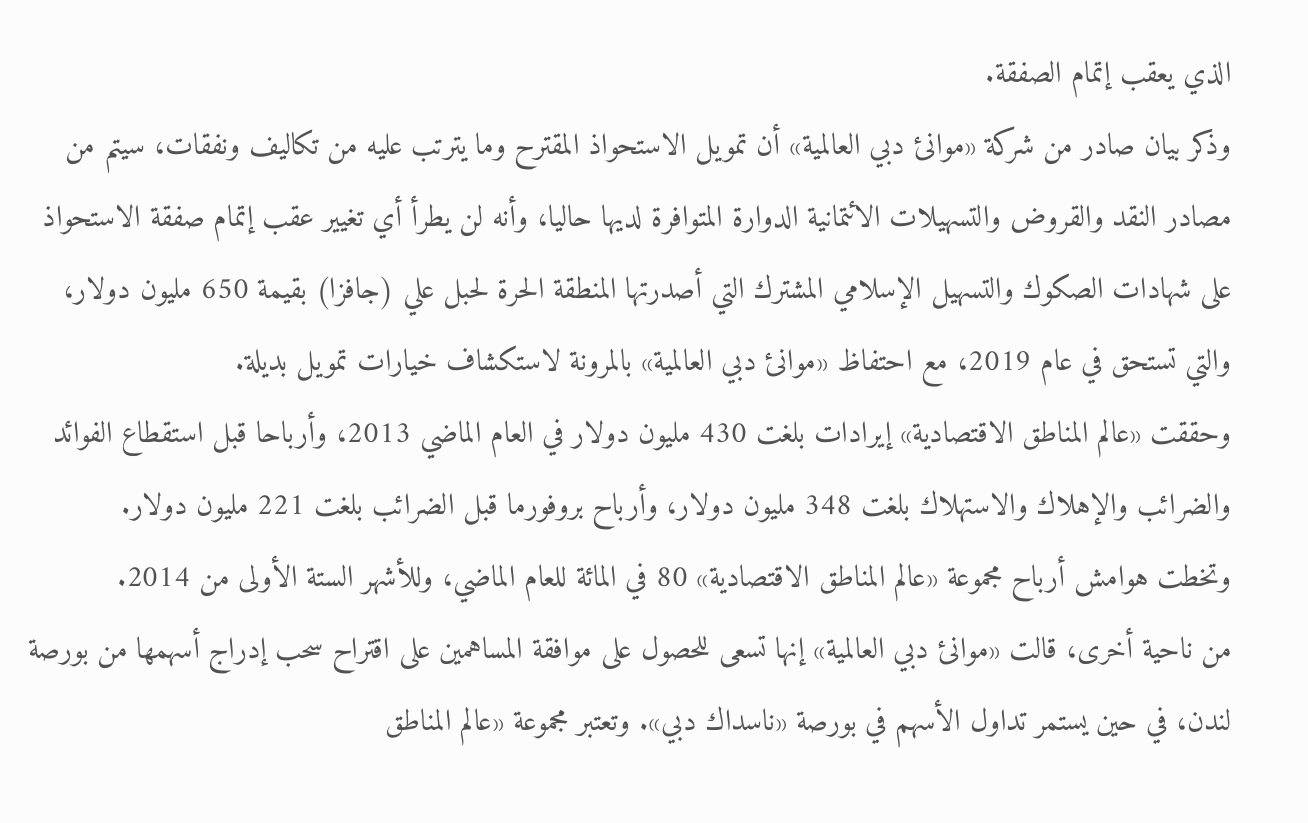الذي يعقب إتمام الصفقة.
وذكر بيان صادر من شركة «موانئ دبي العالمية» أن تمويل الاستحواذ المقترح وما يترتب عليه من تكاليف ونفقات، سيتم من مصادر النقد والقروض والتسهيلات الائتمانية الدوارة المتوافرة لديها حاليا، وأنه لن يطرأ أي تغيير عقب إتمام صفقة الاستحواذ على شهادات الصكوك والتسهيل الإسلامي المشترك التي أصدرتها المنطقة الحرة لحبل علي (جافزا) بقيمة 650 مليون دولار، والتي تستحق في عام 2019، مع احتفاظ «موانئ دبي العالمية» بالمرونة لاستكشاف خيارات تمويل بديلة.
وحققت «عالم المناطق الاقتصادية» إيرادات بلغت 430 مليون دولار في العام الماضي 2013، وأرباحا قبل استقطاع الفوائد والضرائب والإهلاك والاستهلاك بلغت 348 مليون دولار، وأرباح بروفورما قبل الضرائب بلغت 221 مليون دولار.
وتخطت هوامش أرباح مجموعة «عالم المناطق الاقتصادية» 80 في المائة للعام الماضي، وللأشهر الستة الأولى من 2014.
من ناحية أخرى، قالت «موانئ دبي العالمية» إنها تسعى للحصول على موافقة المساهمين على اقتراح سحب إدراج أسهمها من بورصة لندن، في حين يستمر تداول الأسهم في بورصة «ناسداك دبي». وتعتبر مجموعة «عالم المناطق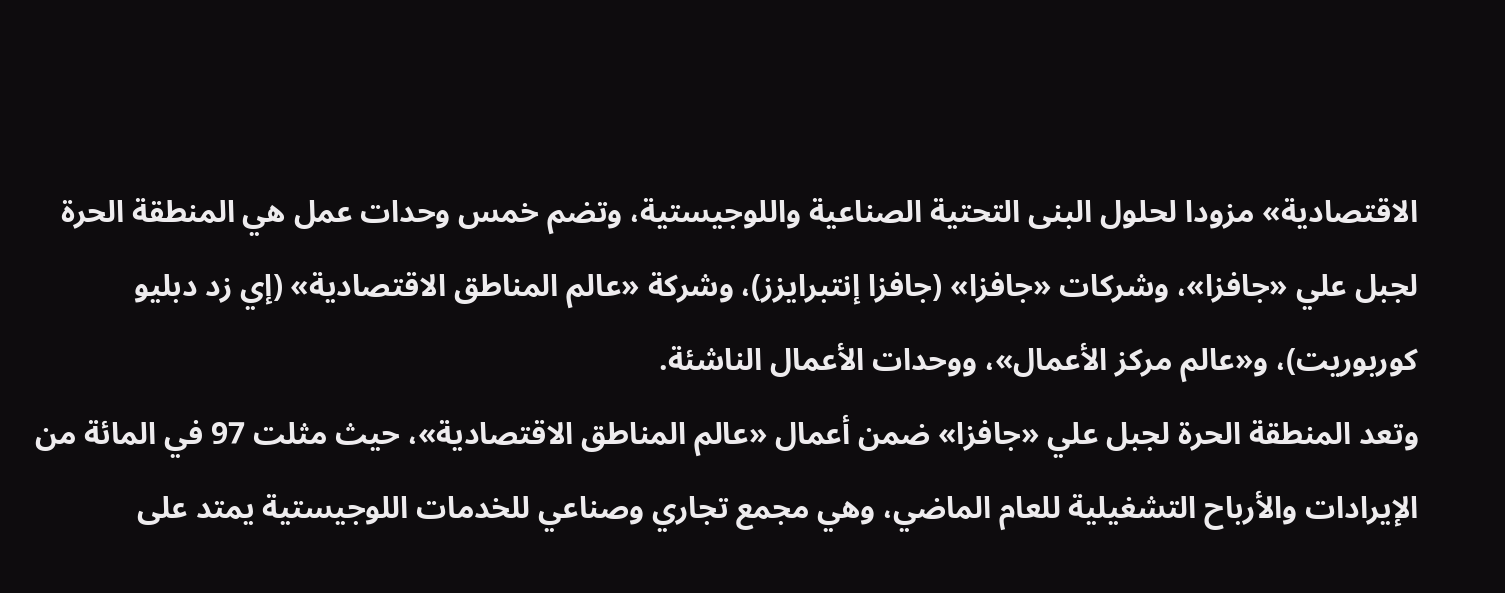الاقتصادية» مزودا لحلول البنى التحتية الصناعية واللوجيستية، وتضم خمس وحدات عمل هي المنطقة الحرة لجبل علي «جافزا»، وشركات «جافزا» (جافزا إنتبرايزز)، وشركة «عالم المناطق الاقتصادية» (إي زد دبليو كوربوريت)، و«عالم مركز الأعمال»، ووحدات الأعمال الناشئة.
وتعد المنطقة الحرة لجبل علي «جافزا» ضمن أعمال «عالم المناطق الاقتصادية»، حيث مثلت 97 في المائة من الإيرادات والأرباح التشغيلية للعام الماضي، وهي مجمع تجاري وصناعي للخدمات اللوجيستية يمتد على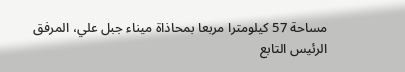مساحة 57 كيلومترا مربعا بمحاذاة ميناء جبل علي، المرفق الرئيس التابع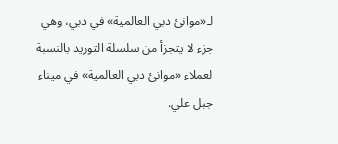لـ«موانئ دبي العالمية» في دبي، وهي جزء لا يتجزأ من سلسلة التوريد بالنسبة لعملاء «موانئ دبي العالمية» في ميناء جبل علي.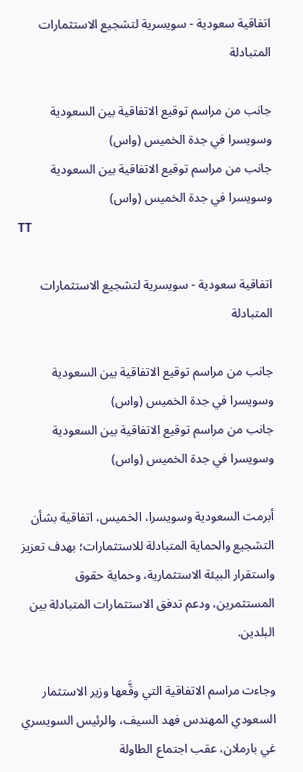اتفاقية سعودية - سويسرية لتشجيع الاستثمارات المتبادلة

جانب من مراسم توقيع الاتفاقية بين السعودية وسويسرا في جدة الخميس (واس)
جانب من مراسم توقيع الاتفاقية بين السعودية وسويسرا في جدة الخميس (واس)
TT

اتفاقية سعودية - سويسرية لتشجيع الاستثمارات المتبادلة

جانب من مراسم توقيع الاتفاقية بين السعودية وسويسرا في جدة الخميس (واس)
جانب من مراسم توقيع الاتفاقية بين السعودية وسويسرا في جدة الخميس (واس)

أبرمت السعودية وسويسرا، الخميس، اتفاقية بشأن التشجيع والحماية المتبادلة للاستثمارات؛ بهدف تعزيز واستقرار البيئة الاستثمارية، وحماية حقوق المستثمرين، ودعم تدفق الاستثمارات المتبادلة بين البلدين.

وجاءت مراسم الاتفاقية التي وقَّعها وزير الاستثمار السعودي المهندس فهد السيف، والرئيس السويسري غي بارملان، عقب اجتماع الطاولة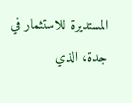المستديرة للاستثمار في جدة، الذي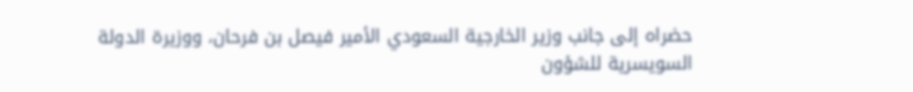حضراه إلى جانب وزير الخارجية السعودي الأمير فيصل بن فرحان، ووزيرة الدولة السويسرية للشؤون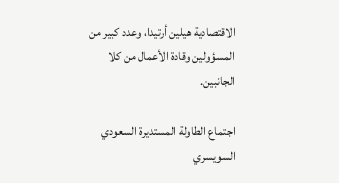الاقتصادية هيلين أرتيدا، وعدد كبير من المسؤولين وقادة الأعمال من كلا الجانبين.

اجتماع الطاولة المستديرة السعودي السويسري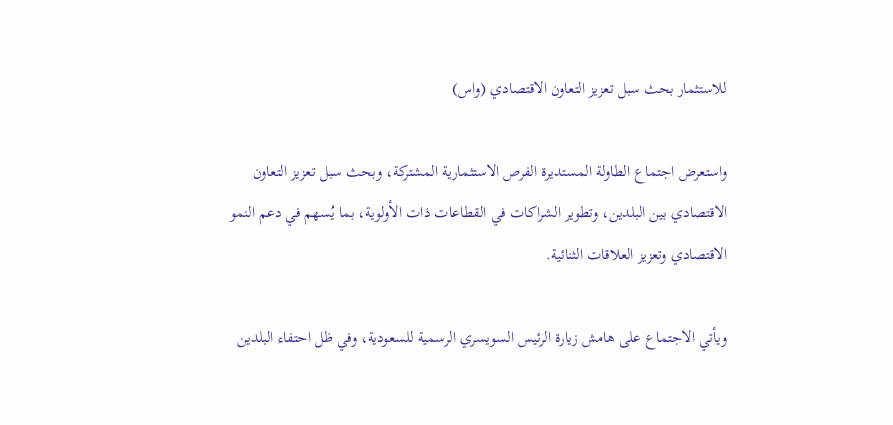للاستثمار بحث سبل تعزيز التعاون الاقتصادي (واس)

واستعرض اجتماع الطاولة المستديرة الفرص الاستثمارية المشتركة، وبحث سبل تعزيز التعاون الاقتصادي بين البلدين، وتطوير الشراكات في القطاعات ذات الأولوية، بما يُسهم في دعم النمو الاقتصادي وتعزيز العلاقات الثنائية.

ويأتي الاجتماع على هامش زيارة الرئيس السويسري الرسمية للسعودية، وفي ظل احتفاء البلدين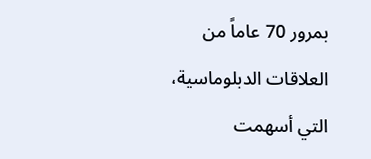بمرور 70 عاماً من العلاقات الدبلوماسية، التي أسهمت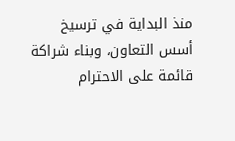منذ البداية في ترسيخ أسس التعاون، وبناء شراكة قائمة على الاحترام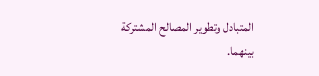المتبادل وتطوير المصالح المشتركة بينهما.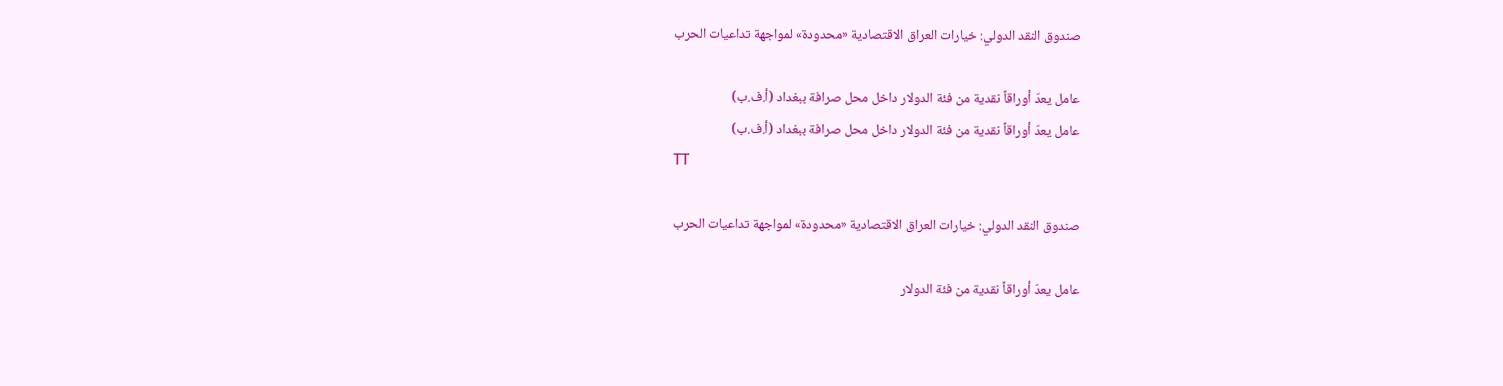صندوق النقد الدولي: خيارات العراق الاقتصادية «محدودة» لمواجهة تداعيات الحرب

عامل يعدّ أوراقاً نقدية من فئة الدولار داخل محل صرافة ببغداد (أ.ف.ب)
عامل يعدّ أوراقاً نقدية من فئة الدولار داخل محل صرافة ببغداد (أ.ف.ب)
TT

صندوق النقد الدولي: خيارات العراق الاقتصادية «محدودة» لمواجهة تداعيات الحرب

عامل يعدّ أوراقاً نقدية من فئة الدولار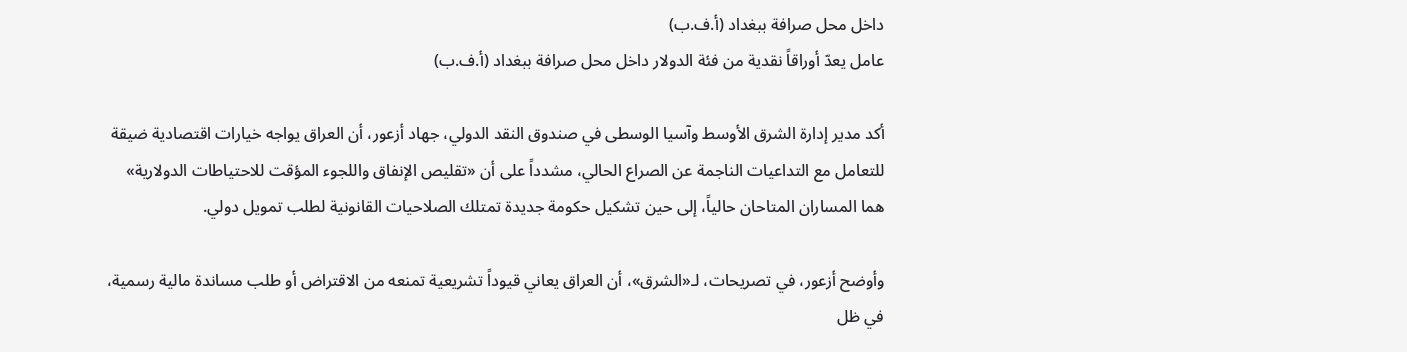داخل محل صرافة ببغداد (أ.ف.ب)
عامل يعدّ أوراقاً نقدية من فئة الدولار داخل محل صرافة ببغداد (أ.ف.ب)

أكد مدير إدارة الشرق الأوسط وآسيا الوسطى في صندوق النقد الدولي، جهاد أزعور، أن العراق يواجه خيارات اقتصادية ضيقة للتعامل مع التداعيات الناجمة عن الصراع الحالي، مشدداً على أن «تقليص الإنفاق واللجوء المؤقت للاحتياطات الدولارية» هما المساران المتاحان حالياً، إلى حين تشكيل حكومة جديدة تمتلك الصلاحيات القانونية لطلب تمويل دولي.

وأوضح أزعور، في تصريحات، لـ«الشرق»، أن العراق يعاني قيوداً تشريعية تمنعه من الاقتراض أو طلب مساندة مالية رسمية، في ظل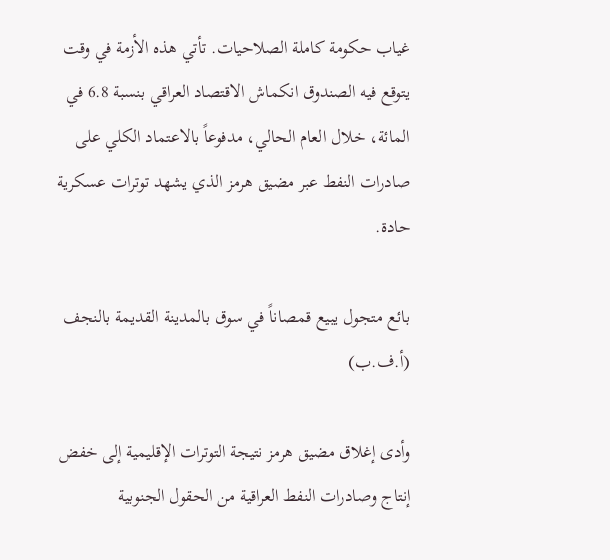غياب حكومة كاملة الصلاحيات. تأتي هذه الأزمة في وقت يتوقع فيه الصندوق انكماش الاقتصاد العراقي بنسبة 6.8 في المائة، خلال العام الحالي، مدفوعاً بالاعتماد الكلي على صادرات النفط عبر مضيق هرمز الذي يشهد توترات عسكرية حادة.

بائع متجول يبيع قمصاناً في سوق بالمدينة القديمة بالنجف (أ.ف.ب)

وأدى إغلاق مضيق هرمز نتيجة التوترات الإقليمية إلى خفض إنتاج وصادرات النفط العراقية من الحقول الجنوبية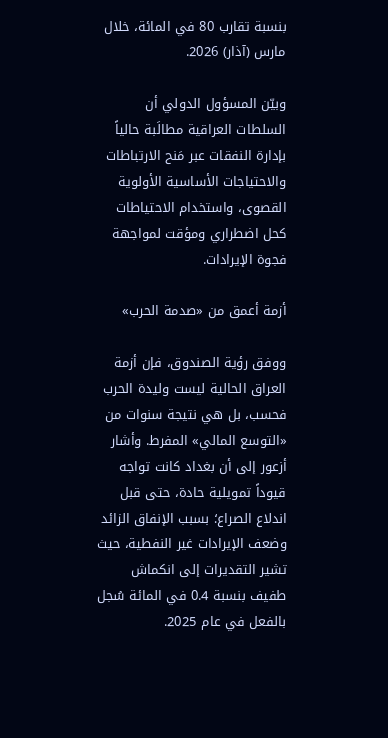بنسبة تقارب 80 في المائة، خلال مارس (آذار) 2026.

وبيّن المسؤول الدولي أن السلطات العراقية مطالَبة حالياً بإدارة النفقات عبر مَنح الارتباطات والاحتياجات الأساسية الأولوية القصوى، واستخدام الاحتياطات كحل اضطراري ومؤقت لمواجهة فجوة الإيرادات.

أزمة أعمق من «صدمة الحرب»

ووفق رؤية الصندوق، فإن أزمة العراق الحالية ليست وليدة الحرب فحسب، بل هي نتيجة سنوات من «التوسع المالي» المفرط. وأشار أزعور إلى أن بغداد كانت تواجه قيوداً تمويلية حادة، حتى قبل اندلاع الصراع؛ بسبب الإنفاق الزائد وضعف الإيرادات غير النفطية، حيث تشير التقديرات إلى انكماش طفيف بنسبة 0.4 في المائة سُجل بالفعل في عام 2025.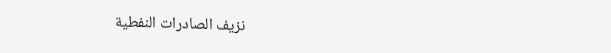نزيف الصادرات النفطية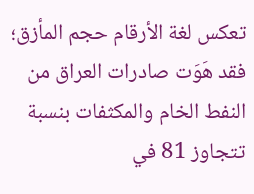تعكس لغة الأرقام حجم المأزق؛ فقد هَوَت صادرات العراق من النفط الخام والمكثفات بنسبة تتجاوز 81 في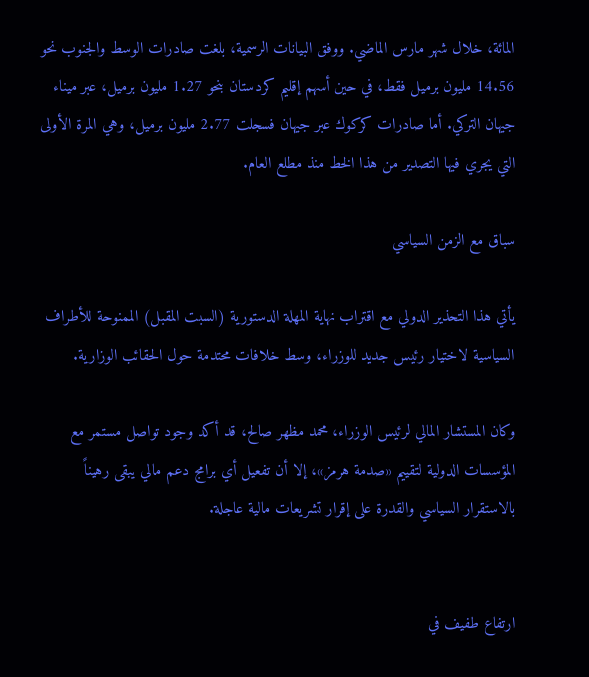المائة، خلال شهر مارس الماضي. ووفق البيانات الرسمية، بلغت صادرات الوسط والجنوب نحو 14.56 مليون برميل فقط، في حين أسهم إقليم كردستان بنحو 1.27 مليون برميل، عبر ميناء جيهان التركي. أما صادرات كركوك عبر جيهان فسجلت 2.77 مليون برميل، وهي المرة الأولى التي يجري فيها التصدير من هذا الخط منذ مطلع العام.

سباق مع الزمن السياسي

يأتي هذا التحذير الدولي مع اقتراب نهاية المهلة الدستورية (السبت المقبل) الممنوحة للأطراف السياسية لاختيار رئيس جديد للوزراء، وسط خلافات محتدمة حول الحقائب الوزارية.

وكان المستشار المالي لرئيس الوزراء، محمد مظهر صالح، قد أكد وجود تواصل مستمر مع المؤسسات الدولية لتقييم «صدمة هرمز»، إلا أن تفعيل أي برامج دعم مالي يبقى رهيناً بالاستقرار السياسي والقدرة على إقرار تشريعات مالية عاجلة.


ارتفاع طفيف في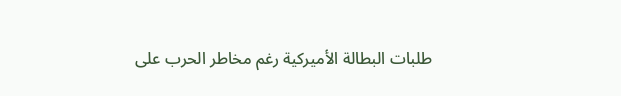طلبات البطالة الأميركية رغم مخاطر الحرب على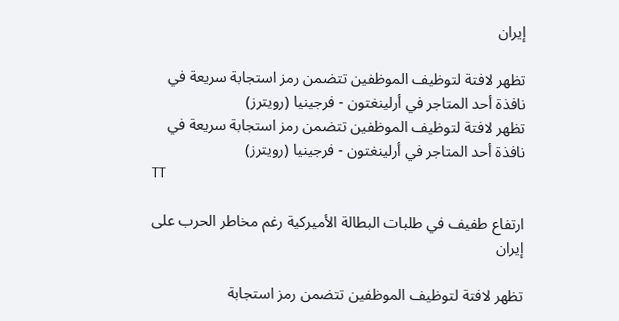إيران

تظهر لافتة لتوظيف الموظفين تتضمن رمز استجابة سريعة في نافذة أحد المتاجر في أرلينغتون - فرجينيا (رويترز)
تظهر لافتة لتوظيف الموظفين تتضمن رمز استجابة سريعة في نافذة أحد المتاجر في أرلينغتون - فرجينيا (رويترز)
TT

ارتفاع طفيف في طلبات البطالة الأميركية رغم مخاطر الحرب على إيران

تظهر لافتة لتوظيف الموظفين تتضمن رمز استجابة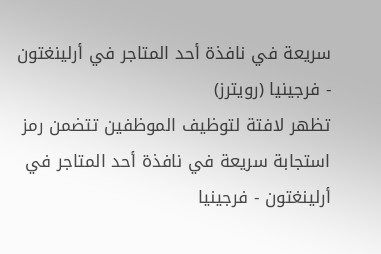سريعة في نافذة أحد المتاجر في أرلينغتون - فرجينيا (رويترز)
تظهر لافتة لتوظيف الموظفين تتضمن رمز استجابة سريعة في نافذة أحد المتاجر في أرلينغتون - فرجينيا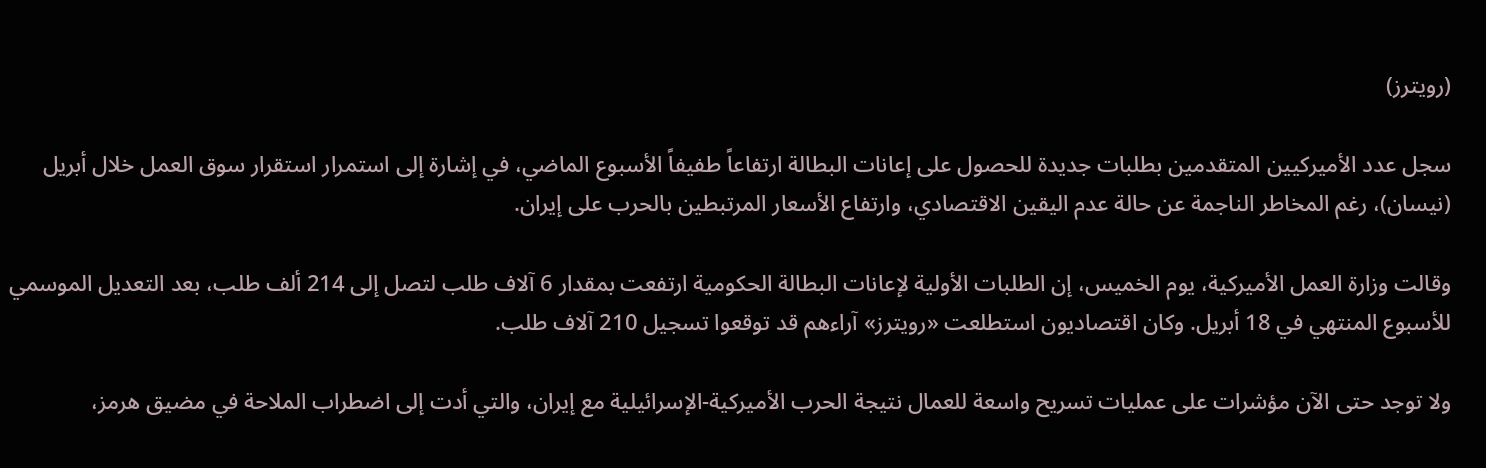(رويترز)

سجل عدد الأميركيين المتقدمين بطلبات جديدة للحصول على إعانات البطالة ارتفاعاً طفيفاً الأسبوع الماضي، في إشارة إلى استمرار استقرار سوق العمل خلال أبريل (نيسان)، رغم المخاطر الناجمة عن حالة عدم اليقين الاقتصادي، وارتفاع الأسعار المرتبطين بالحرب على إيران.

وقالت وزارة العمل الأميركية، يوم الخميس، إن الطلبات الأولية لإعانات البطالة الحكومية ارتفعت بمقدار 6 آلاف طلب لتصل إلى 214 ألف طلب، بعد التعديل الموسمي للأسبوع المنتهي في 18 أبريل. وكان اقتصاديون استطلعت «رويترز» آراءهم قد توقعوا تسجيل 210 آلاف طلب.

ولا توجد حتى الآن مؤشرات على عمليات تسريح واسعة للعمال نتيجة الحرب الأميركية-الإسرائيلية مع إيران، والتي أدت إلى اضطراب الملاحة في مضيق هرمز،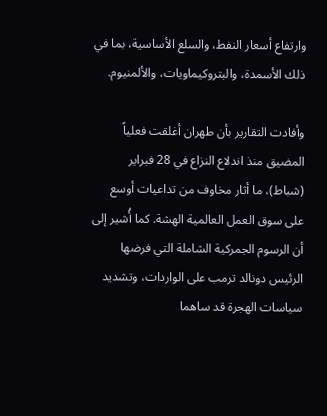وارتفاع أسعار النفط، والسلع الأساسية، بما في ذلك الأسمدة، والبتروكيماويات، والألمنيوم.

وأفادت التقارير بأن طهران أغلقت فعلياً المضيق منذ اندلاع النزاع في 28 فبراير (شباط)، ما أثار مخاوف من تداعيات أوسع على سوق العمل العالمية الهشة. كما أُشير إلى أن الرسوم الجمركية الشاملة التي فرضها الرئيس دونالد ترمب على الواردات، وتشديد سياسات الهجرة قد ساهما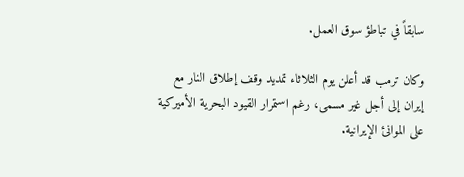سابقاً في تباطؤ سوق العمل.

وكان ترمب قد أعلن يوم الثلاثاء تمديد وقف إطلاق النار مع إيران إلى أجل غير مسمى، رغم استمرار القيود البحرية الأميركية على الموانئ الإيرانية.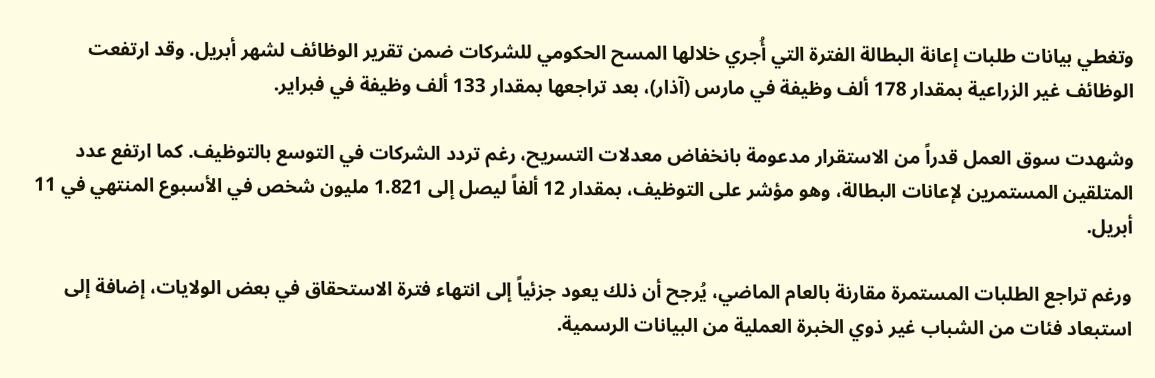وتغطي بيانات طلبات إعانة البطالة الفترة التي أُجري خلالها المسح الحكومي للشركات ضمن تقرير الوظائف لشهر أبريل. وقد ارتفعت الوظائف غير الزراعية بمقدار 178 ألف وظيفة في مارس (آذار)، بعد تراجعها بمقدار 133 ألف وظيفة في فبراير.

وشهدت سوق العمل قدراً من الاستقرار مدعومة بانخفاض معدلات التسريح، رغم تردد الشركات في التوسع بالتوظيف. كما ارتفع عدد المتلقين المستمرين لإعانات البطالة، وهو مؤشر على التوظيف، بمقدار 12 ألفاً ليصل إلى 1.821 مليون شخص في الأسبوع المنتهي في 11 أبريل.

ورغم تراجع الطلبات المستمرة مقارنة بالعام الماضي، يُرجح أن ذلك يعود جزئياً إلى انتهاء فترة الاستحقاق في بعض الولايات، إضافة إلى استبعاد فئات من الشباب غير ذوي الخبرة العملية من البيانات الرسمية.